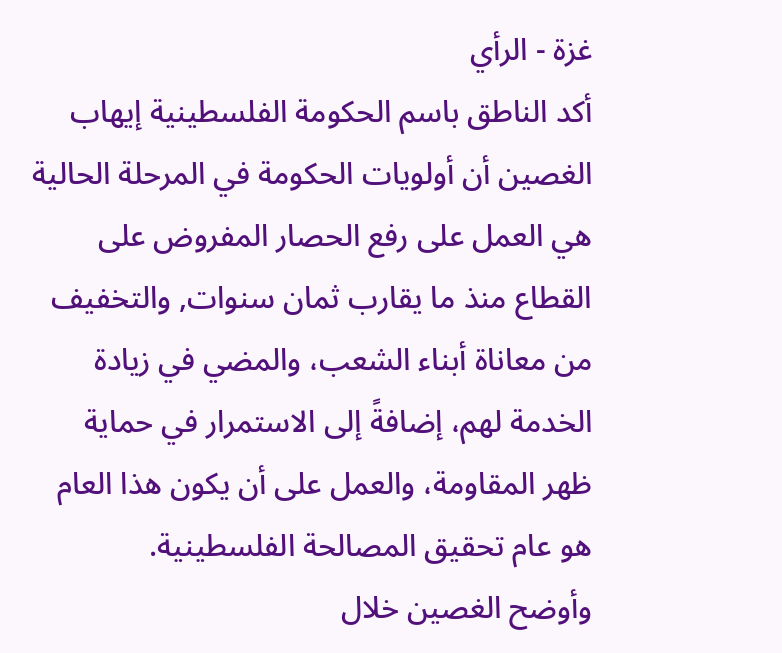غزة - الرأي
أكد الناطق باسم الحكومة الفلسطينية إيهاب الغصين أن أولويات الحكومة في المرحلة الحالية هي العمل على رفع الحصار المفروض على القطاع منذ ما يقارب ثمان سنوات, والتخفيف من معاناة أبناء الشعب، والمضي في زيادة الخدمة لهم، إضافةً إلى الاستمرار في حماية ظهر المقاومة، والعمل على أن يكون هذا العام هو عام تحقيق المصالحة الفلسطينية.
وأوضح الغصين خلال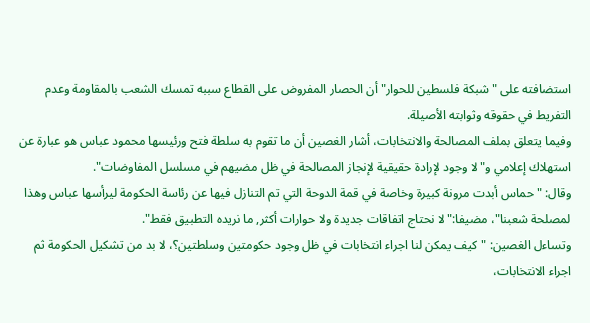استضافته على "شبكة فلسطين للحوار" أن الحصار المفروض على القطاع سببه تمسك الشعب بالمقاومة وعدم التفريط في حقوقه وثوابته الأصيلة.
وفيما يتعلق بملف المصالحة والانتخابات، أشار الغصين أن ما تقوم به سلطة فتح ورئيسها محمود عباس هو عبارة عن استهلاك إعلامي و"لا وجود لإرادة حقيقية لإنجاز المصالحة في ظل مضيهم في مسلسل المفاوضات".
وقال: "حماس أبدت مرونة كبيرة وخاصة في قمة الدوحة التي تم التنازل فيها عن رئاسة الحكومة ليرأسها عباس وهذا لمصلحة شعبنا"، مضيفا:"لا نحتاج اتفاقات جديدة ولا حوارات أكثر, ما نريده التطبيق فقط".
وتساءل الغصين: "كيف يمكن لنا اجراء انتخابات في ظل وجود حكومتين وسلطتين؟، لا بد من تشكيل الحكومة ثم اجراء الانتخابات،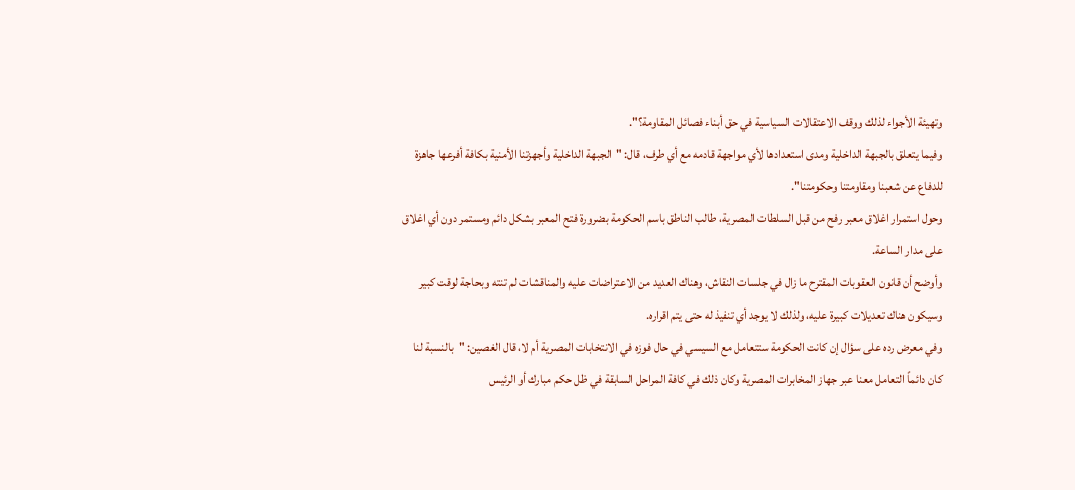وتهيئة الأجواء لذلك ووقف الاعتقالات السياسية في حق أبناء فصائل المقاومة؟".
وفيما يتعلق بالجبهة الداخلية ومدى استعدادها لأي مواجهة قادمه مع أي طرف، قال: "الجبهة الداخلية وأجهزتنا الأمنية بكافة أفرعها جاهزة للدفاع عن شعبنا ومقاومتنا وحكومتنا".
وحول استمرار اغلاق معبر رفح من قبل السلطات المصرية، طالب الناطق باسم الحكومة بضرورة فتح المعبر بشكل دائم ومستمر دون أي اغلاق على مدار الساعة.
وأوضح أن قانون العقوبات المقترح ما زال في جلسات النقاش، وهناك العديد من الاعتراضات عليه والمناقشات لم تنته وبحاجة لوقت كبير وسيكون هناك تعديلات كبيرة عليه، ولذلك لا يوجد أي تنفيذ له حتى يتم اقراره.
وفي معرض رده على سؤال إن كانت الحكومة ستتعامل مع السيسي في حال فوزه في الانتخابات المصرية أم لا، قال الغصين: "بالنسبة لنا كان دائماً التعامل معنا عبر جهاز المخابرات المصرية وكان ذلك في كافة المراحل السابقة في ظل حكم مبارك أو الرئيس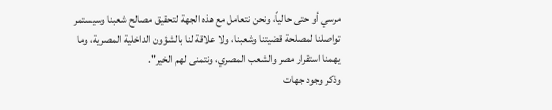مرسي أو حتى حالياً، ونحن نتعامل مع هذه الجهة لتحقيق مصالح شعبنا وسيستمر تواصلنا لمصلحة قضيتنا وشعبنا، ولا علاقة لنا بالشؤون الداخلية المصرية، وما يهمنا استقرار مصر والشعب المصري، ونتمنى لهم الخير".
وذكر وجود جهات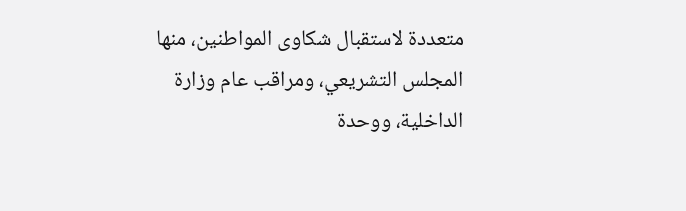متعددة لاستقبال شكاوى المواطنين، منها المجلس التشريعي، ومراقب عام وزارة الداخلية، ووحدة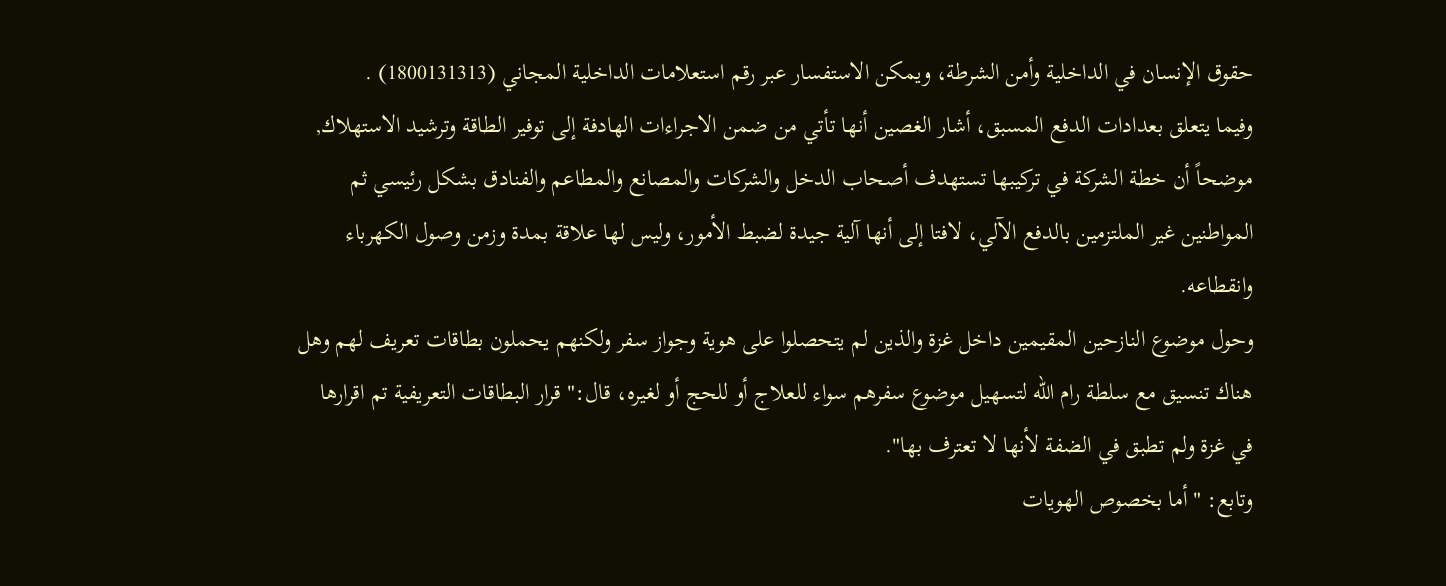حقوق الإنسان في الداخلية وأمن الشرطة، ويمكن الاستفسار عبر رقم استعلامات الداخلية المجاني (1800131313) .
وفيما يتعلق بعدادات الدفع المسبق، أشار الغصين أنها تأتي من ضمن الاجراءات الهادفة إلى توفير الطاقة وترشيد الاستهلاك, موضحاً أن خطة الشركة في تركيبها تستهدف أصحاب الدخل والشركات والمصانع والمطاعم والفنادق بشكل رئيسي ثم المواطنين غير الملتزمين بالدفع الآلي، لافتا إلى أنها آلية جيدة لضبط الأمور، وليس لها علاقة بمدة وزمن وصول الكهرباء وانقطاعه.
وحول موضوع النازحين المقيمين داخل غزة والذين لم يتحصلوا على هوية وجواز سفر ولكنهم يحملون بطاقات تعريف لهم وهل هناك تنسيق مع سلطة رام الله لتسهيل موضوع سفرهم سواء للعلاج أو للحج أو لغيره، قال:" قرار البطاقات التعريفية تم اقرارها في غزة ولم تطبق في الضفة لأنها لا تعترف بها".
وتابع: "أما بخصوص الهويات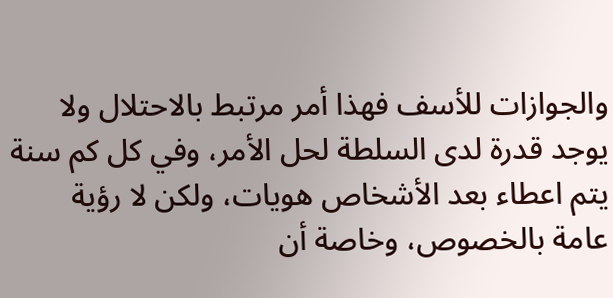والجوازات للأسف فهذا أمر مرتبط بالاحتلال ولا يوجد قدرة لدى السلطة لحل الأمر، وفي كل كم سنة يتم اعطاء بعد الأشخاص هويات، ولكن لا رؤية عامة بالخصوص، وخاصة أن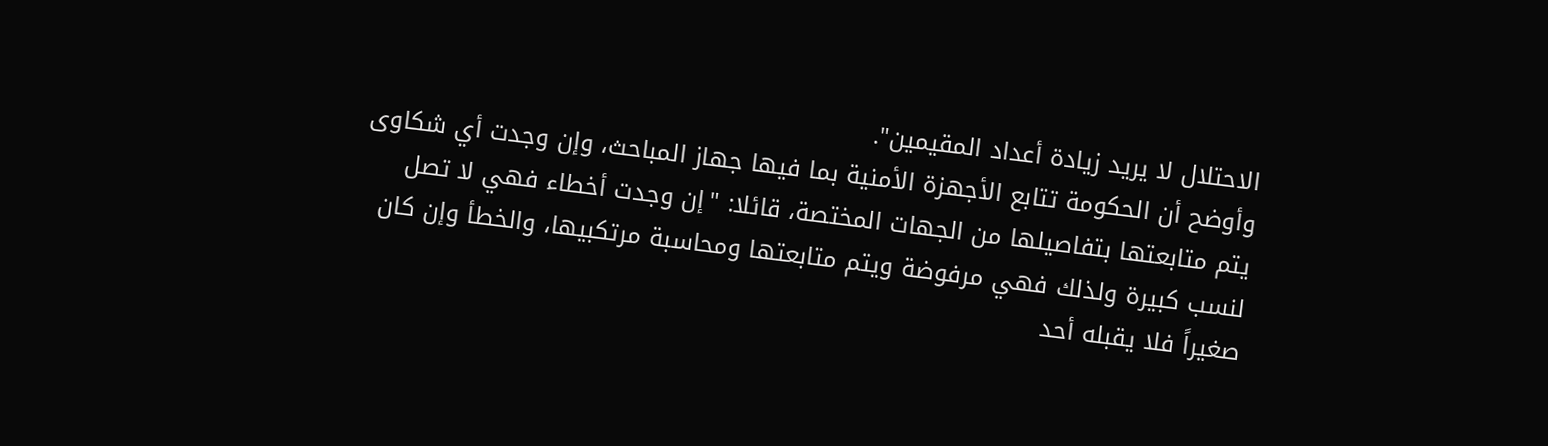الاحتلال لا يريد زيادة أعداد المقيمين".
وأوضح أن الحكومة تتابع الأجهزة الأمنية بما فيها جهاز المباحث، وإن وجدت أي شكاوى يتم متابعتها بتفاصيلها من الجهات المختصة، قائلا: "إن وجدت أخطاء فهي لا تصل لنسب كبيرة ولذلك فهي مرفوضة ويتم متابعتها ومحاسبة مرتكبيها، والخطأ وإن كان صغيراً فلا يقبله أحد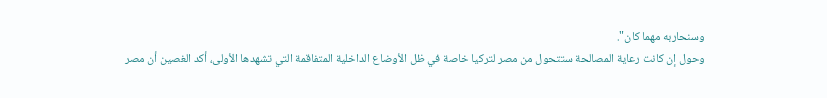وسنحاربه مهما كان".
وحول إن كانت رعاية المصالحة ستتحول من مصر لتركيا خاصة في ظل الأوضاع الداخلية المتفاقمة التي تشهدها الأولى، أكد الغصين أن مصر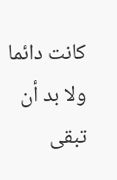كانت دائما ولا بد أن تبقى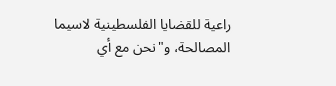راعية للقضايا الفلسطينية لاسيما المصالحة، و"نحن مع أي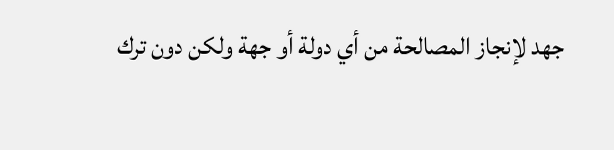جهد لإنجاز المصالحة من أي دولة أو جهة ولكن دون ترك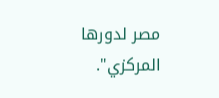مصر لدورها المركزي".